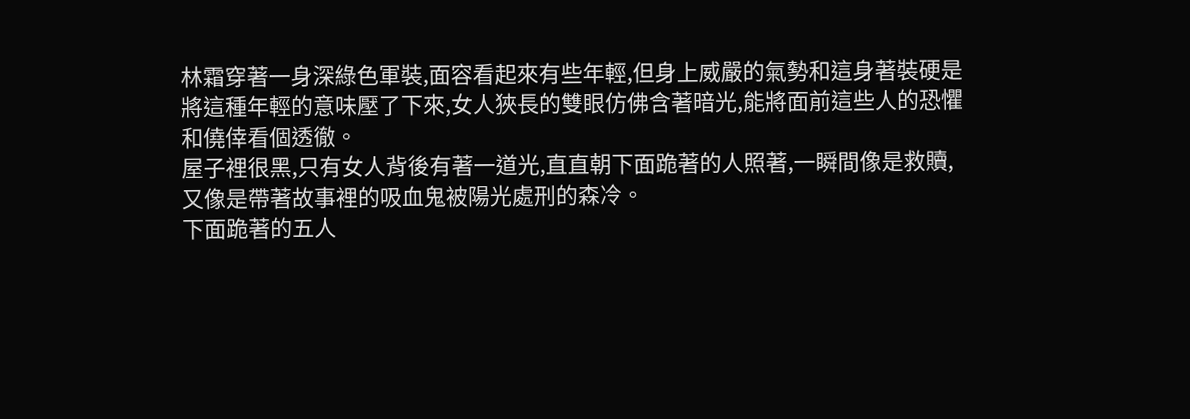林霜穿著一身深綠色軍裝,面容看起來有些年輕,但身上威嚴的氣勢和這身著裝硬是將這種年輕的意味壓了下來,女人狹長的雙眼仿佛含著暗光,能將面前這些人的恐懼和僥倖看個透徹。
屋子裡很黑,只有女人背後有著一道光,直直朝下面跪著的人照著,一瞬間像是救贖,又像是帶著故事裡的吸血鬼被陽光處刑的森冷。
下面跪著的五人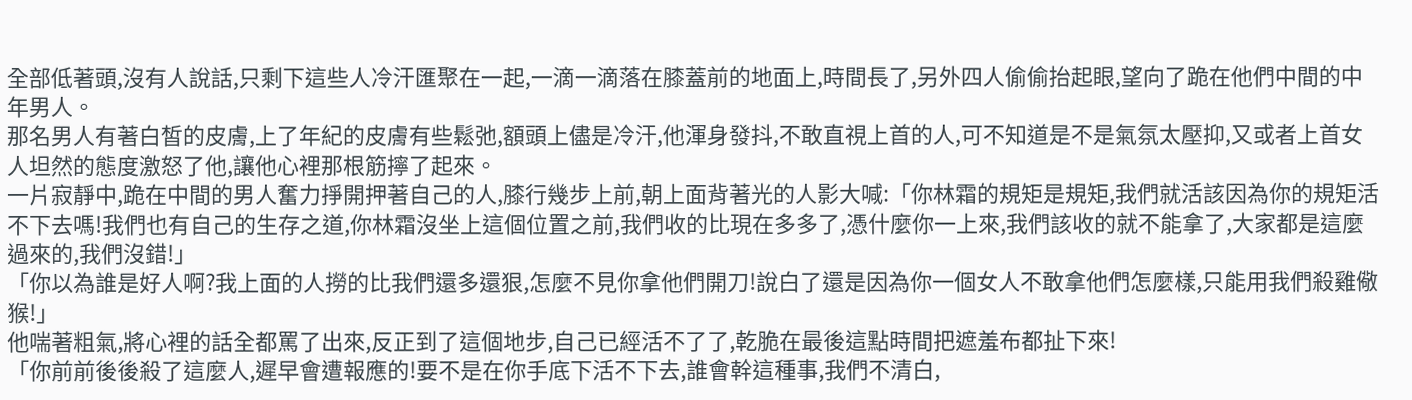全部低著頭,沒有人說話,只剩下這些人冷汗匯聚在一起,一滴一滴落在膝蓋前的地面上,時間長了,另外四人偷偷抬起眼,望向了跪在他們中間的中年男人。
那名男人有著白皙的皮膚,上了年紀的皮膚有些鬆弛,額頭上儘是冷汗,他渾身發抖,不敢直視上首的人,可不知道是不是氣氛太壓抑,又或者上首女人坦然的態度激怒了他,讓他心裡那根筋擰了起來。
一片寂靜中,跪在中間的男人奮力掙開押著自己的人,膝行幾步上前,朝上面背著光的人影大喊:「你林霜的規矩是規矩,我們就活該因為你的規矩活不下去嗎!我們也有自己的生存之道,你林霜沒坐上這個位置之前,我們收的比現在多多了,憑什麼你一上來,我們該收的就不能拿了,大家都是這麼過來的,我們沒錯!」
「你以為誰是好人啊?我上面的人撈的比我們還多還狠,怎麼不見你拿他們開刀!說白了還是因為你一個女人不敢拿他們怎麼樣,只能用我們殺雞儆猴!」
他喘著粗氣,將心裡的話全都罵了出來,反正到了這個地步,自己已經活不了了,乾脆在最後這點時間把遮羞布都扯下來!
「你前前後後殺了這麼人,遲早會遭報應的!要不是在你手底下活不下去,誰會幹這種事,我們不清白,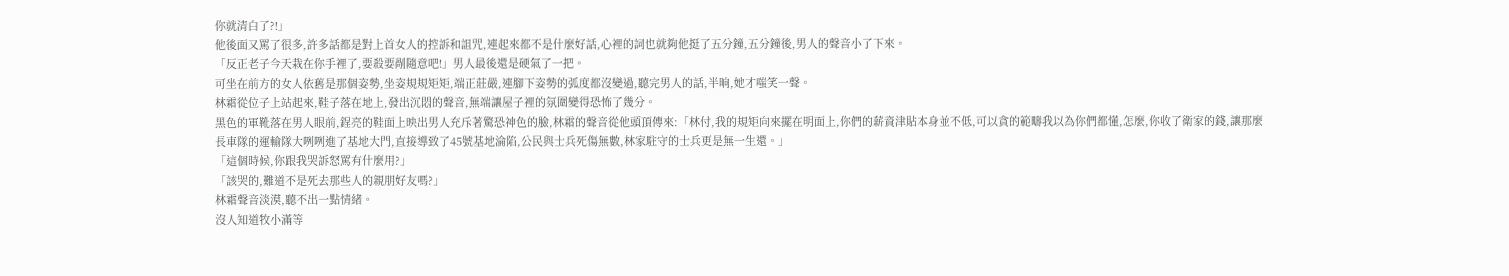你就清白了?!」
他後面又罵了很多,許多話都是對上首女人的控訴和詛咒,連起來都不是什麼好話,心裡的詞也就夠他挺了五分鐘,五分鐘後,男人的聲音小了下來。
「反正老子今天栽在你手裡了,要殺要剮隨意吧!」男人最後還是硬氣了一把。
可坐在前方的女人依舊是那個姿勢,坐姿規規矩矩,端正莊嚴,連腳下姿勢的弧度都沒變過,聽完男人的話,半晌,她才嗤笑一聲。
林霜從位子上站起來,鞋子落在地上,發出沉悶的聲音,無端讓屋子裡的氛圍變得恐怖了幾分。
黑色的軍靴落在男人眼前,鋥亮的鞋面上映出男人充斥著驚恐神色的臉,林霜的聲音從他頭頂傳來:「林付,我的規矩向來擺在明面上,你們的薪資津貼本身並不低,可以貪的範疇我以為你們都懂,怎麼,你收了衛家的錢,讓那麼長車隊的運輸隊大咧咧進了基地大門,直接導致了45號基地淪陷,公民與士兵死傷無數,林家駐守的士兵更是無一生還。」
「這個時候,你跟我哭訴怒罵有什麼用?」
「該哭的,難道不是死去那些人的親朋好友嗎?」
林霜聲音淡漠,聽不出一點情緒。
沒人知道牧小滿等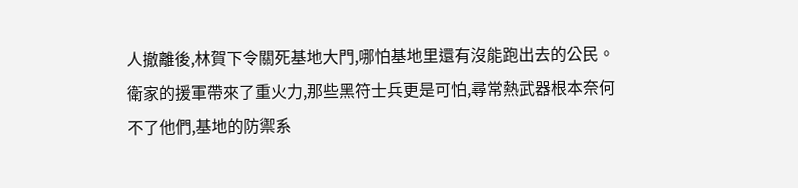人撤離後,林賀下令關死基地大門,哪怕基地里還有沒能跑出去的公民。
衛家的援軍帶來了重火力,那些黑符士兵更是可怕,尋常熱武器根本奈何不了他們,基地的防禦系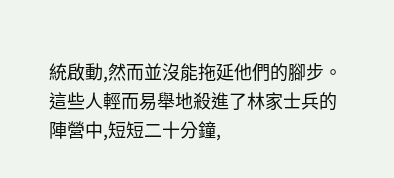統啟動,然而並沒能拖延他們的腳步。
這些人輕而易舉地殺進了林家士兵的陣營中,短短二十分鐘,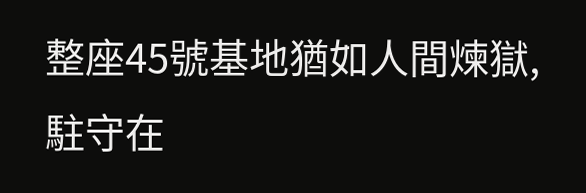整座45號基地猶如人間煉獄,駐守在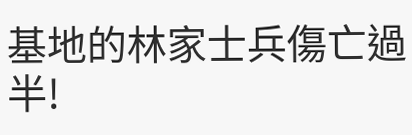基地的林家士兵傷亡過半!